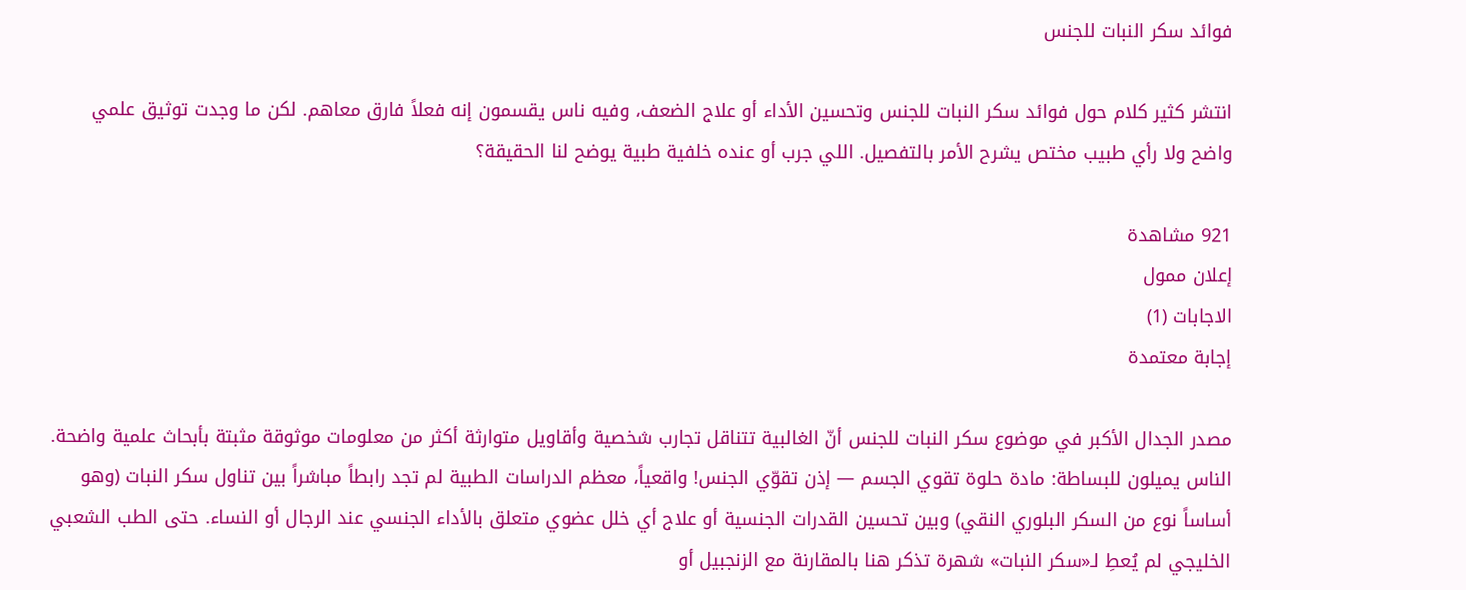فوائد سكر النبات للجنس

انتشر كثير كلام حول فوائد سكر النبات للجنس وتحسين الأداء أو علاج الضعف، وفيه ناس يقسمون إنه فعلاً فارق معاهم. لكن ما وجدت توثيق علمي واضح ولا رأي طبيب مختص يشرح الأمر بالتفصيل. اللي جرب أو عنده خلفية طبية يوضح لنا الحقيقة؟

921 مشاهدة
إعلان ممول
الاجابات (1)
إجابة معتمدة

مصدر الجدال الأكبر في موضوع سكر النبات للجنس أنّ الغالبية تتناقل تجارب شخصية وأقاويل متوارثة أكثر من معلومات موثوقة مثبتة بأبحاث علمية واضحة. الناس يميلون للبساطة: مادة حلوة تقوي الجسم — إذن تقوّي الجنس! واقعياً، معظم الدراسات الطبية لم تجد رابطاً مباشراً بين تناول سكر النبات (وهو أساساً نوع من السكر البلوري النقي) وبين تحسين القدرات الجنسية أو علاج أي خلل عضوي متعلق بالأداء الجنسي عند الرجال أو النساء. حتى الطب الشعبي الخليجي لم يُعطِ لـ«سكر النبات» شهرة تذكر هنا بالمقارنة مع الزنجبيل أو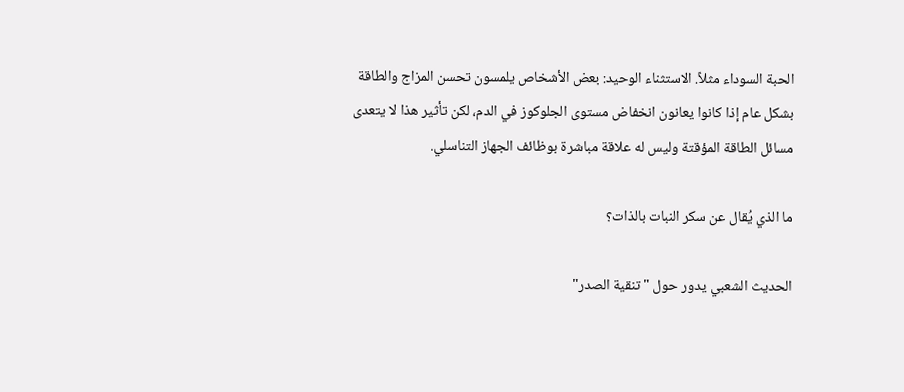الحبة السوداء مثلاً. الاستثناء الوحيد: بعض الأشخاص يلمسون تحسن المزاج والطاقة بشكل عام إذا كانوا يعانون انخفاض مستوى الجلوكوز في الدم، لكن تأثير هذا لا يتعدى مسائل الطاقة المؤقتة وليس له علاقة مباشرة بوظائف الجهاز التناسلي.

ما الذي يُقال عن سكر النبات بالذات؟

الحديث الشعبي يدور حول "تنقية الصدر"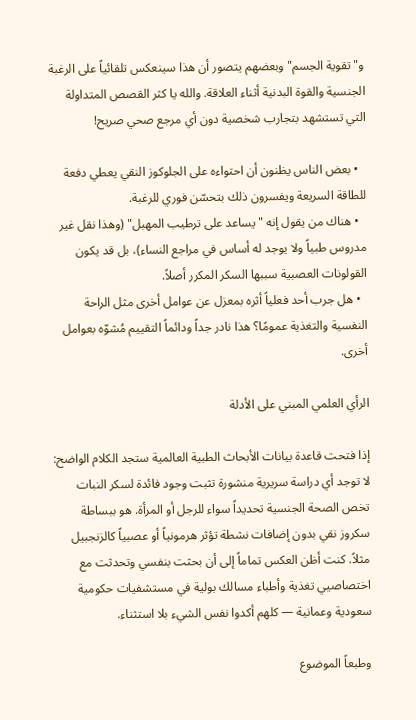و"تقوية الجسم" وبعضهم يتصور أن هذا سينعكس تلقائياً على الرغبة الجنسية والقوة البدنية أثناء العلاقة. والله يا كثر القصص المتداولة التي تستشهد بتجارب شخصية دون أي مرجع صحي صريح!

  • بعض الناس يظنون أن احتواءه على الجلوكوز النقي يعطي دفعة للطاقة السريعة ويفسرون ذلك بتحسّن فوري للرغبة.
  • هناك من يقول إنه "يساعد على ترطيب المهبل" (وهذا نقل غير مدروس طبياً ولا يوجد له أساس في مراجع النساء)، بل قد يكون القولونات العصبية سببها السكر المكرر أصلاً.
  • هل جرب أحد فعلياً أثره بمعزل عن عوامل أخرى مثل الراحة النفسية والتغذية عمومًا؟ هذا نادر جداً ودائماً التقييم مُشوّه بعوامل أخرى.

الرأي العلمي المبني على الأدلة

إذا فتحت قاعدة بيانات الأبحاث الطبية العالمية ستجد الكلام الواضح: لا توجد أي دراسة سريرية منشورة تثبت وجود فائدة لسكر النبات تخص الصحة الجنسية تحديداً سواء للرجل أو المرأة. هو ببساطة سكروز نقي بدون إضافات نشطة تؤثر هرمونياً أو عصبياً كالزنجبيل مثلاً. كنت أظن العكس تماماً إلى أن بحثت بنفسي وتحدثت مع اختصاصيي تغذية وأطباء مسالك بولية في مستشفيات حكومية سعودية وعمانية — كلهم أكدوا نفس الشيء بلا استثناء.

وطبعاً الموضوع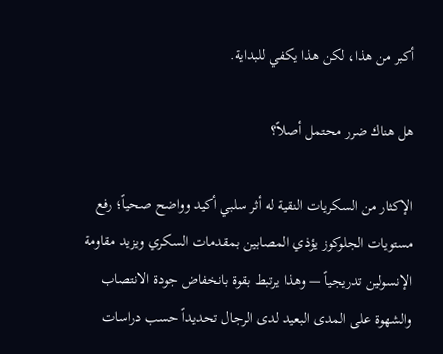أكبر من هذا، لكن هذا يكفي للبداية.

هل هناك ضرر محتمل أصلاً؟

الإكثار من السكريات النقية له أثر سلبي أكيد وواضح صحياً؛ رفع مستويات الجلوكوز يؤذي المصابين بمقدمات السكري ويزيد مقاومة الإنسولين تدريجياً — وهذا يرتبط بقوة بانخفاض جودة الانتصاب والشهوة على المدى البعيد لدى الرجال تحديداً حسب دراسات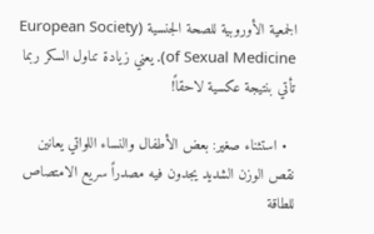الجمعية الأوروبية للصحة الجنسية (European Society of Sexual Medicine). يعني زيادة تناول السكر ربما تأتي بنتيجة عكسية لاحقاً!

  • استثناء صغير: بعض الأطفال والنساء اللواتي يعانين نقص الوزن الشديد يجدون فيه مصدراً سريع الامتصاص للطاقة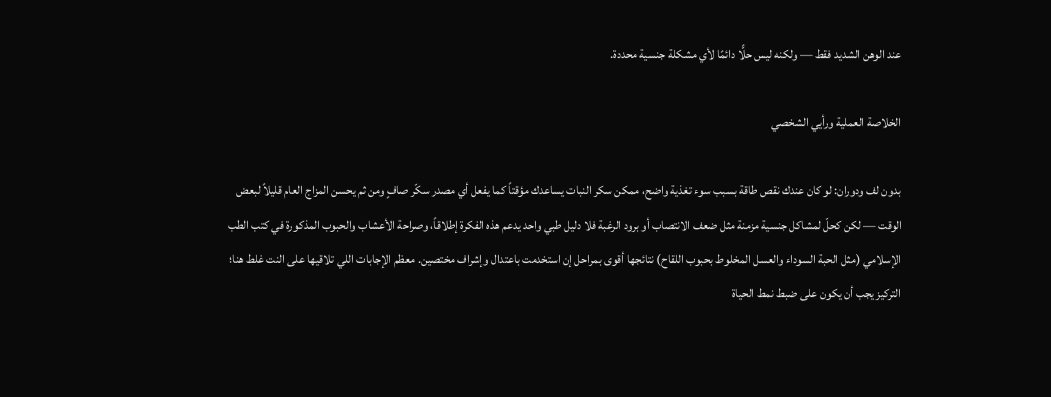عند الوهن الشديد فقط — ولكنه ليس حلًّا دائمًا لأي مشكلة جنسية محددة.

الخلاصة العملية ورأيي الشخصي

بدون لف ودوران: لو كان عندك نقص طاقة بسبب سوء تغذية واضح، ممكن سكر النبات يساعدك مؤقتاً كما يفعل أي مصدر سكّر صافٍ ومن ثم يحسن المزاج العام قليلاً لبعض الوقت — لكن كحلّ لمشاكل جنسية مزمنة مثل ضعف الانتصاب أو برود الرغبة فلا دليل طبي واحد يدعم هذه الفكرة إطلاقاً، وصراحة الأعشاب والحبوب المذكورة في كتب الطب الإسلامي (مثل الحبة السوداء والعسل المخلوط بحبوب اللقاح) نتائجها أقوى بمراحل إن استخدمت باعتدال وإشراف مختصين. معظم الإجابات اللي تلاقيها على النت غلط هنا؛ التركيز يجب أن يكون على ضبط نمط الحياة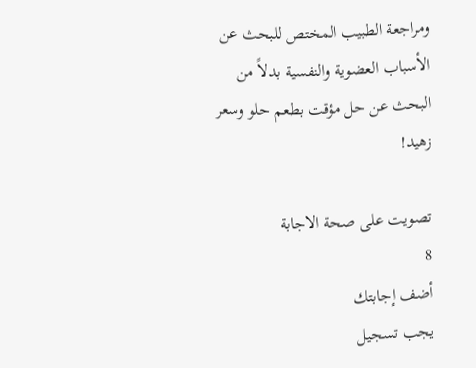ومراجعة الطبيب المختص للبحث عن الأسباب العضوية والنفسية بدلاً من البحث عن حل مؤقت بطعم حلو وسعر زهيد!

تصويت على صحة الاجابة
8
أضف إجابتك
يجب تسجيل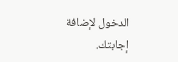الدخول لإضافة إجابتك.